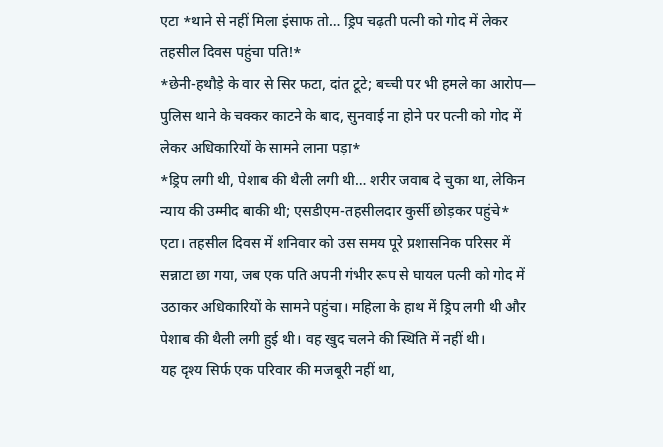एटा *थाने से नहीं मिला इंसाफ तो… ड्रिप चढ़ती पत्नी को गोद में लेकर तहसील दिवस पहुंचा पति!*
*छेनी-हथौड़े के वार से सिर फटा, दांत टूटे; बच्ची पर भी हमले का आरोप— पुलिस थाने के चक्कर काटने के बाद, सुनवाई ना होने पर पत्नी को गोद में लेकर अधिकारियों के सामने लाना पड़ा*
*ड्रिप लगी थी, पेशाब की थैली लगी थी… शरीर जवाब दे चुका था, लेकिन न्याय की उम्मीद बाकी थी; एसडीएम-तहसीलदार कुर्सी छोड़कर पहुंचे*
एटा। तहसील दिवस में शनिवार को उस समय पूरे प्रशासनिक परिसर में सन्नाटा छा गया, जब एक पति अपनी गंभीर रूप से घायल पत्नी को गोद में उठाकर अधिकारियों के सामने पहुंचा। महिला के हाथ में ड्रिप लगी थी और पेशाब की थैली लगी हुई थी। वह खुद चलने की स्थिति में नहीं थी।
यह दृश्य सिर्फ एक परिवार की मजबूरी नहीं था,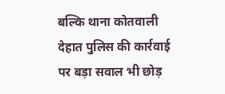बल्कि थाना कोतवाली देहात पुलिस की कार्रवाई पर बड़ा सवाल भी छोड़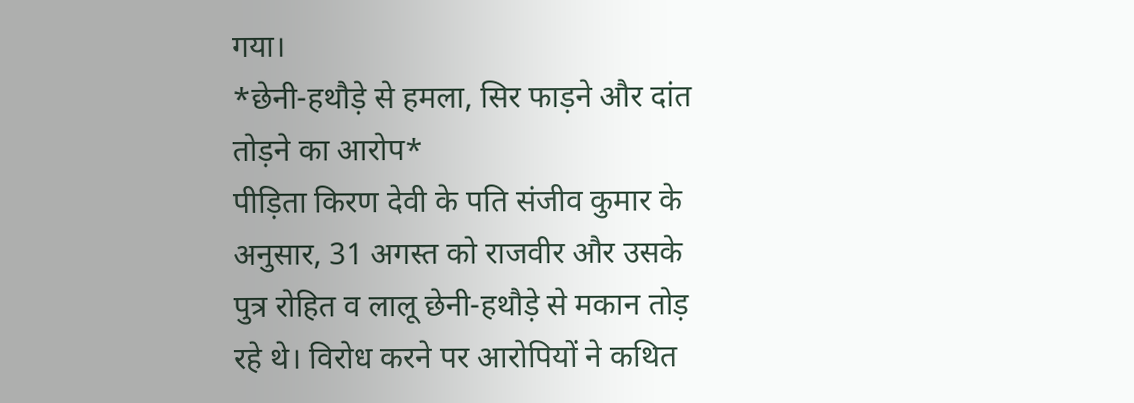गया।
*छेनी-हथौड़े से हमला, सिर फाड़ने और दांत तोड़ने का आरोप*
पीड़िता किरण देवी के पति संजीव कुमार के अनुसार, 31 अगस्त को राजवीर और उसके पुत्र रोहित व लालू छेनी-हथौड़े से मकान तोड़ रहे थे। विरोध करने पर आरोपियों ने कथित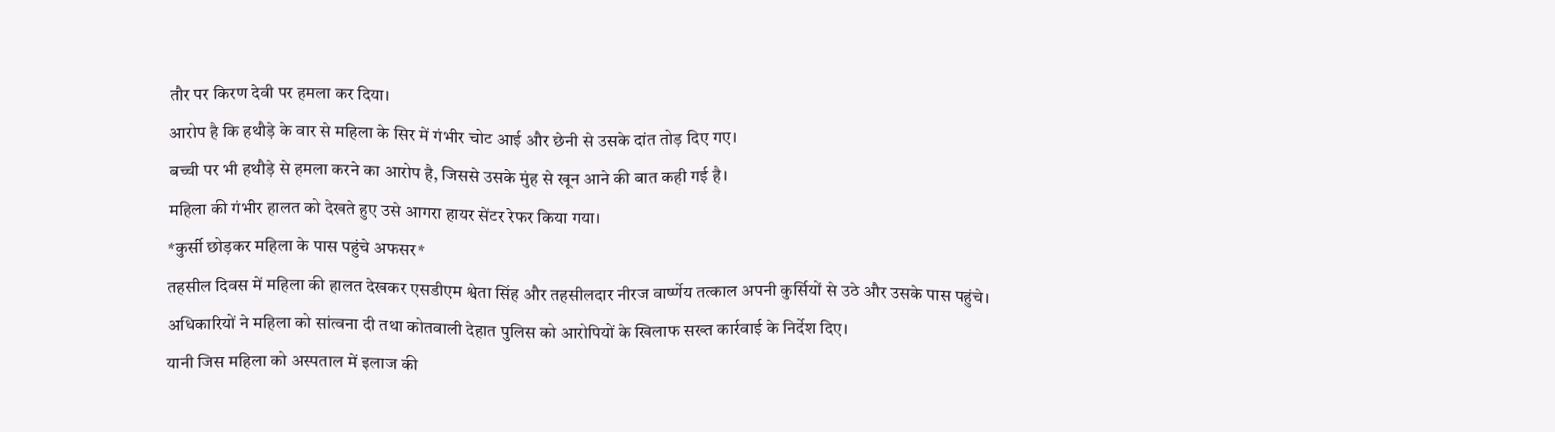तौर पर किरण देवी पर हमला कर दिया।
आरोप है कि हथौड़े के वार से महिला के सिर में गंभीर चोट आई और छेनी से उसके दांत तोड़ दिए गए।
बच्ची पर भी हथौड़े से हमला करने का आरोप है, जिससे उसके मुंह से खून आने की बात कही गई है।
महिला की गंभीर हालत को देखते हुए उसे आगरा हायर सेंटर रेफर किया गया।
*कुर्सी छोड़कर महिला के पास पहुंचे अफसर*
तहसील दिवस में महिला की हालत देखकर एसडीएम श्वेता सिंह और तहसीलदार नीरज वार्ष्णेय तत्काल अपनी कुर्सियों से उठे और उसके पास पहुंचे। अधिकारियों ने महिला को सांत्वना दी तथा कोतवाली देहात पुलिस को आरोपियों के खिलाफ सख्त कार्रवाई के निर्देश दिए।
यानी जिस महिला को अस्पताल में इलाज की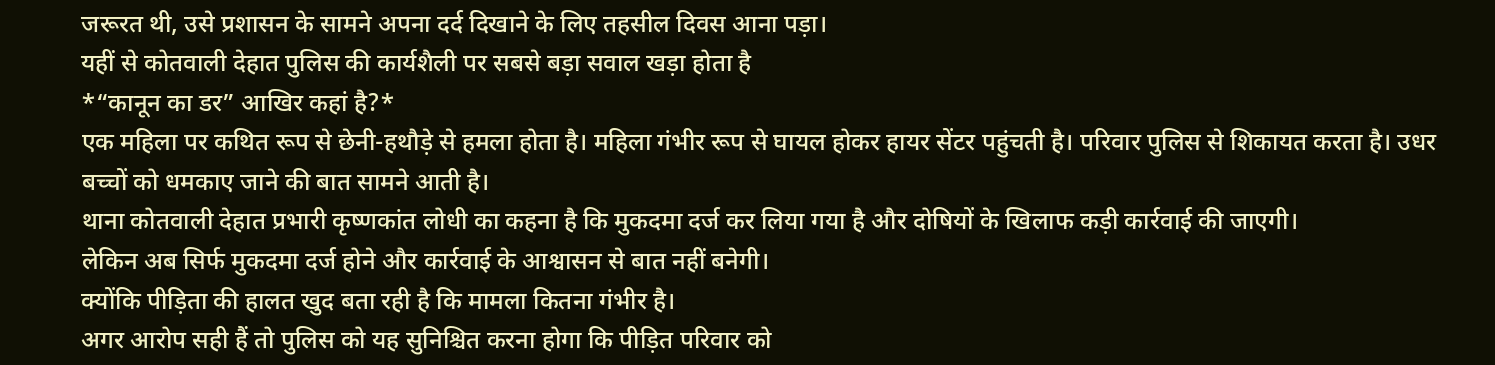जरूरत थी, उसे प्रशासन के सामने अपना दर्द दिखाने के लिए तहसील दिवस आना पड़ा।
यहीं से कोतवाली देहात पुलिस की कार्यशैली पर सबसे बड़ा सवाल खड़ा होता है
*“कानून का डर” आखिर कहां है?*
एक महिला पर कथित रूप से छेनी-हथौड़े से हमला होता है। महिला गंभीर रूप से घायल होकर हायर सेंटर पहुंचती है। परिवार पुलिस से शिकायत करता है। उधर बच्चों को धमकाए जाने की बात सामने आती है।
थाना कोतवाली देहात प्रभारी कृष्णकांत लोधी का कहना है कि मुकदमा दर्ज कर लिया गया है और दोषियों के खिलाफ कड़ी कार्रवाई की जाएगी।
लेकिन अब सिर्फ मुकदमा दर्ज होने और कार्रवाई के आश्वासन से बात नहीं बनेगी।
क्योंकि पीड़िता की हालत खुद बता रही है कि मामला कितना गंभीर है।
अगर आरोप सही हैं तो पुलिस को यह सुनिश्चित करना होगा कि पीड़ित परिवार को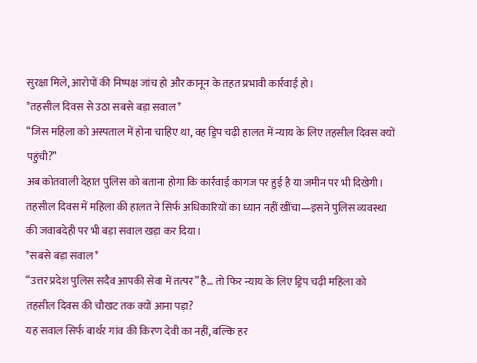सुरक्षा मिले, आरोपों की निष्पक्ष जांच हो और कानून के तहत प्रभावी कार्रवाई हो।
*तहसील दिवस से उठा सबसे बड़ा सवाल*
“जिस महिला को अस्पताल में होना चाहिए था, वह ड्रिप चढ़ी हालत में न्याय के लिए तहसील दिवस क्यों पहुंची?”
अब कोतवाली देहात पुलिस को बताना होगा कि कार्रवाई कागज पर हुई है या जमीन पर भी दिखेगी।
तहसील दिवस में महिला की हालत ने सिर्फ अधिकारियों का ध्यान नहीं खींचा—इसने पुलिस व्यवस्था की जवाबदेही पर भी बड़ा सवाल खड़ा कर दिया।
*सबसे बड़ा सवाल*
“उत्तर प्रदेश पुलिस सदैव आपकी सेवा में तत्पर” है… तो फिर न्याय के लिए ड्रिप चढ़ी महिला को तहसील दिवस की चौखट तक क्यों आना पड़ा?
यह सवाल सिर्फ बार्थर गांव की किरण देवी का नहीं, बल्कि हर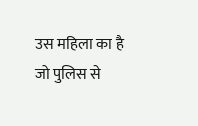उस महिला का है जो पुलिस से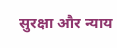सुरक्षा और न्याय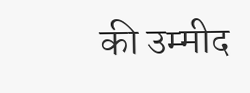की उम्मीद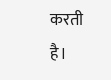करती है।